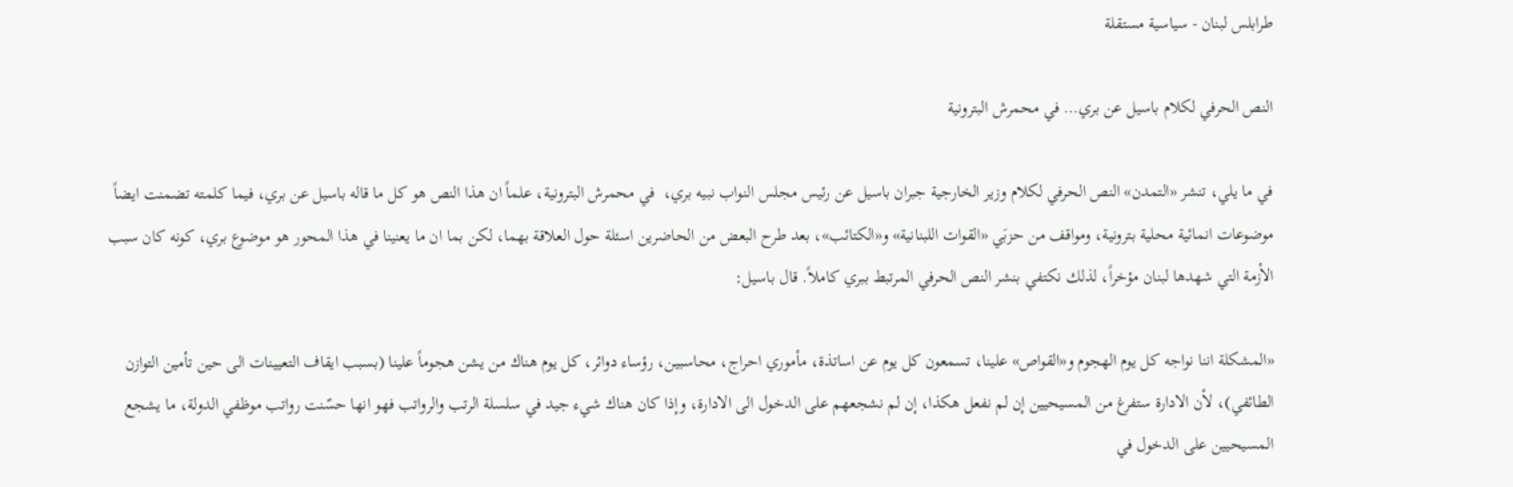طرابلس لبنان - سياسية مستقلة

النص الحرفي لكلام باسيل عن بري… في محمرش البترونية

في ما يلي، تنشر «التمدن» النص الحرفي لكلام وزير الخارجية جبران باسيل عن رئيس مجلس النواب نبيه بري،  في محمرش البترونية، علماً ان هذا النص هو كل ما قاله باسيل عن بري، فيما كلمته تضمنت ايضاً موضوعات انمائية محلية بترونية، ومواقف من حزبَي «القوات اللبنانية» و«الكتائب»، بعد طرح البعض من الحاضرين اسئلة حول العلاقة بهما، لكن بما ان ما يعنينا في هذا المحور هو موضوع بري، كونه كان سبب الأزمة التي شهدها لبنان مؤخراً، لذلك نكتفي بنشر النص الحرفي المرتبط ببري كاملاً. قال باسيل:

«المشكلة اننا نواجه كل يوم الهجوم و«القواص» علينا، تسمعون كل يوم عن اساتذة، مأموري احراج، محاسبين، رؤساء دوائر، كل يوم هناك من يشن هجوماً علينا (بسبب ايقاف التعيينات الى حين تأمين التوازن الطائفي)، لأن الادارة ستفرغ من المسيحيين إن لم نفعل هكذا، إن لم نشجعهم على الدخول الى الادارة، وإذا كان هناك شيء جيد في سلسلة الرتب والرواتب فهو انها حسّنت رواتب موظفي الدولة، ما يشجع المسيحيين على الدخول في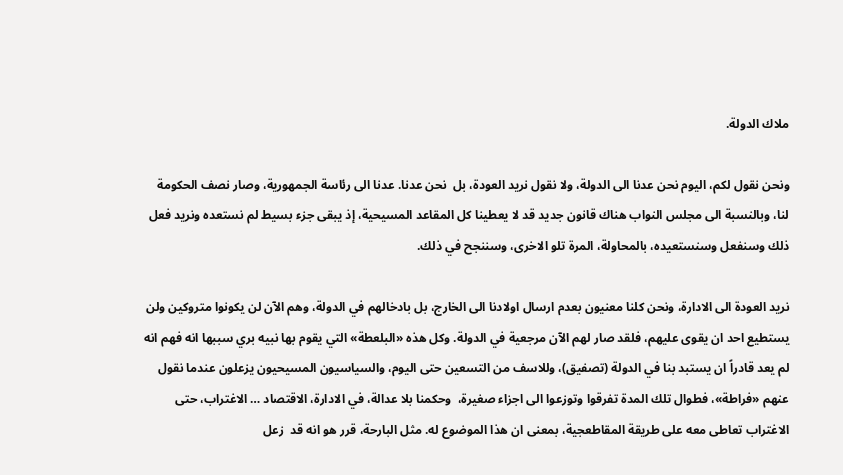ملاك الدولة.

ونحن نقول لكم، اليوم نحن عدنا الى الدولة، ولا نقول نريد العودة، بل  نحن عدنا. عدنا الى رئاسة الجمهورية، وصار نصف الحكومة لنا، وبالنسبة الى مجلس النواب هناك قانون جديد قد لا يعطينا كل المقاعد المسيحية، إذ يبقى جزء بسيط لم نستعده ونريد فعل ذلك وسنفعل وسنستعيده، بالمحاولة، المرة تلو الاخرى، وسننجح في ذلك.

نريد العودة الى الادارة، ونحن كلنا معنيون بعدم ارسال اولادنا الى الخارج، بل بادخالهم في الدولة، وهم الآن لن يكونوا متروكين ولن يستطيع احد ان يقوى عليهم، فلقد صار لهم الآن مرجعية في الدولة. وكل هذه «البلعطة» التي يقوم بها نبيه بري سببها انه فهم انه لم يعد قادراً ان يستبد بنا في الدولة (تصفيق)، وللاسف من التسعين حتى اليوم، والسياسيون المسيحيون يزعلون عندما نقول عنهم «فراطة»، فطوال تلك المدة تفرقوا وتوزعوا الى اجزاء صغيرة،  وحكمنا بلا عدالة، في الادارة، الاقتصاد … الاغتراب، حتى الاغتراب تعاطى معه على طريقة المقاطعجية، بمعنى ان هذا الموضوع له. مثل البارحة، قرر هو انه قد  زعل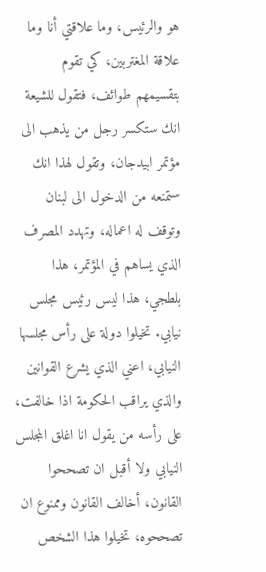هو والرئيس، وما علاقتي أنا وما علاقة المغتربين، كي تقوم  بتقسيمهم طوائف، فتقول للشيعة انك ستكسر رجل من يذهب الى مؤتمر ابيدجان، وتقول لهذا انك ستمنعه من الدخول الى لبنان وتوقف له اعماله، وتهدد المصرف الذي يساهم في المؤتمر، هذا بلطجي، هذا ليس رئيس مجلس نيابي. تخيلوا دولة على رأس مجلسها النيابي، اعني الذي يشرع القوانين والذي يراقب الحكومة اذا خالفت، على رأسه من يقول انا اغلق المجلس النيابي ولا أقبل ان تصححوا القانون، أخالف القانون وممنوع ان تصححوه، تخيلوا هذا الشخص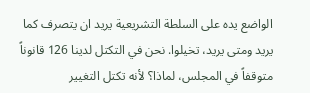الواضع يده على السلطة التشريعية يريد ان يتصرف كما يريد ومتى يريد، تخيلوا. نحن في التكتل لدينا 126 قانوناً متوقفاً في المجلس، لماذا؟ لأنه تكتل التغيير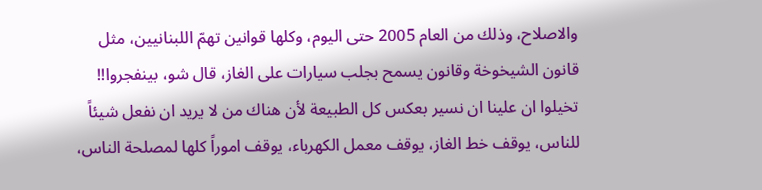والاصلاح، وذلك من العام 2005 حتى اليوم، وكلها قوانين تهمّ اللبنانيين، مثل قانون الشيخوخة وقانون يسمح بجلب سيارات على الغاز، قال شو، بينفجروا!! تخيلوا ان علينا ان نسير بعكس كل الطبيعة لأن هناك من لا يريد ان نفعل شيئاً للناس، يوقف خط الغاز، يوقف معمل الكهرباء، يوقف اموراً كلها لمصلحة الناس،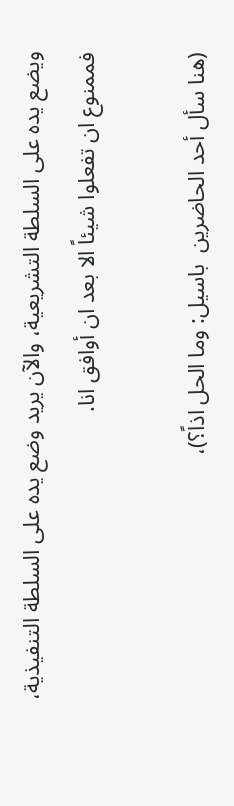ويضع يده على السلطة التشريعية، والآن يريد وضع يده على السلطة التنفيذية، فممنوع ان تفعلوا شيئاً الا بعد ان أوافق انا.

(هنا سأل أحد الحاضرين  باسيل: وما الحل اذاً؟)،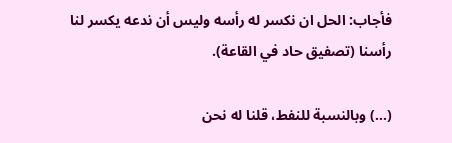فأجاب: الحل ان نكسر له رأسه وليس أن ندعه يكسر لنا رأسنا (تصفيق حاد في القاعة).

(…) وبالنسبة للنفط، قلنا له نحن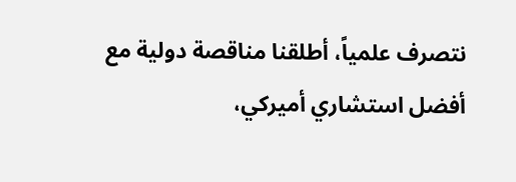نتصرف علمياً، أطلقنا مناقصة دولية مع أفضل استشاري أميركي،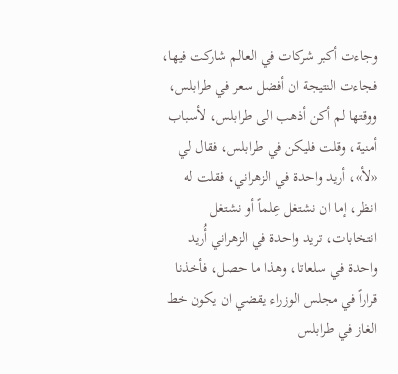وجاءت أكبر شركات في العالم شاركت فيها، فجاءت النتيجة ان أفضل سعر في طرابلس، ووقتها لم أكن أذهب الى طرابلس، لأسباب أمنية، وقلت فليكن في طرابلس، فقال لي «لأ»، أريد واحدة في الزهراني، فقلت له انظر، إما ان نشتغل عِلماً أو نشتغل انتخابات، تريد واحدة في الزهراني أُريد واحدة في سلعاتا، وهذا ما حصل، فأخذنا قراراً في مجلس الوزراء يقضي ان يكون خط الغاز في طرابلس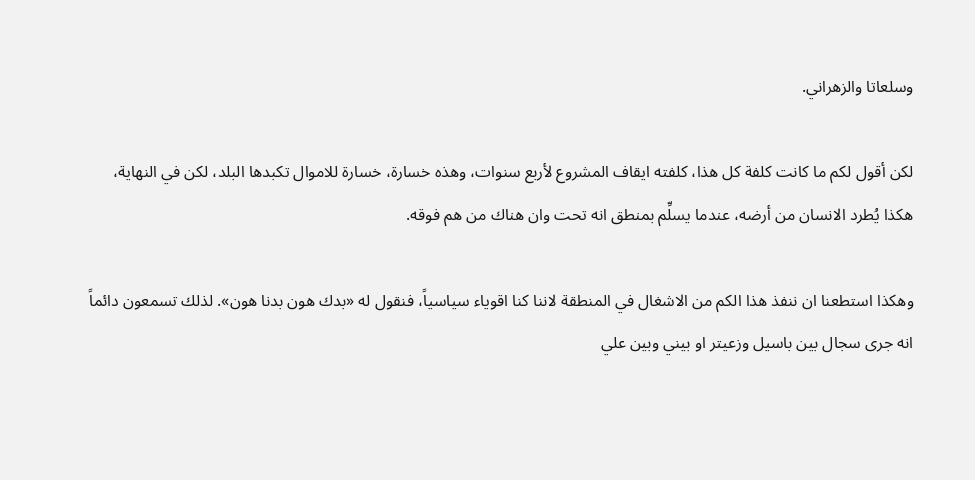وسلعاتا والزهراني.

لكن أقول لكم ما كانت كلفة كل هذا، كلفته ايقاف المشروع لأربع سنوات، وهذه خسارة، خسارة للاموال تكبدها البلد، لكن في النهاية، هكذا يُطرد الانسان من أرضه، عندما يسلِّم بمنطق انه تحت وان هناك من هم فوقه.

وهكذا استطعنا ان ننفذ هذا الكم من الاشغال في المنطقة لاننا كنا اقوياء سياسياً، فنقول له «بدك هون بدنا هون». لذلك تسمعون دائماً انه جرى سجال بين باسيل وزعيتر او بيني وبين علي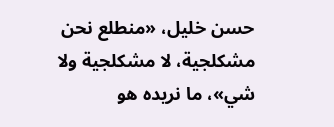حسن خليل، «منطلع نحن مشكلجية، لا مشكلجية ولا شي»، ما نريده هو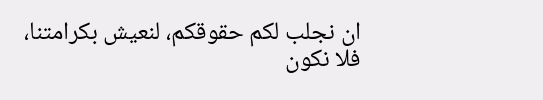ان نجلب لكم حقوقكم، لنعيش بكرامتنا، فلا نكون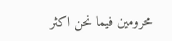محرومين فيما نحن اكثر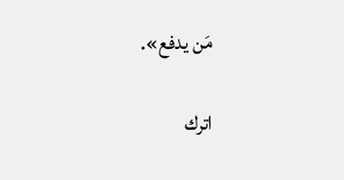مَن يدفع».

اترك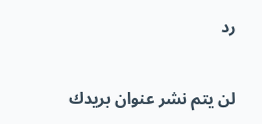رد

لن يتم نشر عنوان بريدك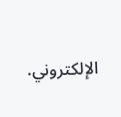الإلكتروني.